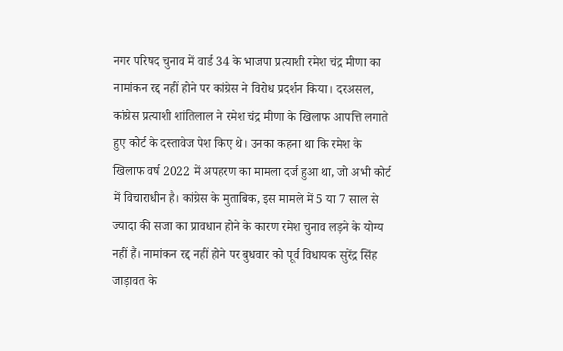नगर परिषद चुनाव में वार्ड 34 के भाजपा प्रत्याशी रमेश चंद्र मीणा का नामांकन रद्द नहीं होने पर कांग्रेस ने विरोध प्रदर्शन किया। दरअसल, कांग्रेस प्रत्याशी शांतिलाल ने रमेश चंद्र मीणा के खिलाफ आपत्ति लगाते हुए कोर्ट के दस्तावेज पेश किए थे। उनका कहना था कि रमेश के खिलाफ वर्ष 2022 में अपहरण का मामला दर्ज हुआ था, जो अभी कोर्ट में विचाराधीन है। कांग्रेस के मुताबिक, इस मामले में 5 या 7 साल से ज्यादा की सजा का प्रावधान होने के कारण रमेश चुनाव लड़ने के योग्य नहीं हैं। नामांकन रद्द नहीं होने पर बुधवार को पूर्व विधायक सुरेंद्र सिंह जाड़ावत के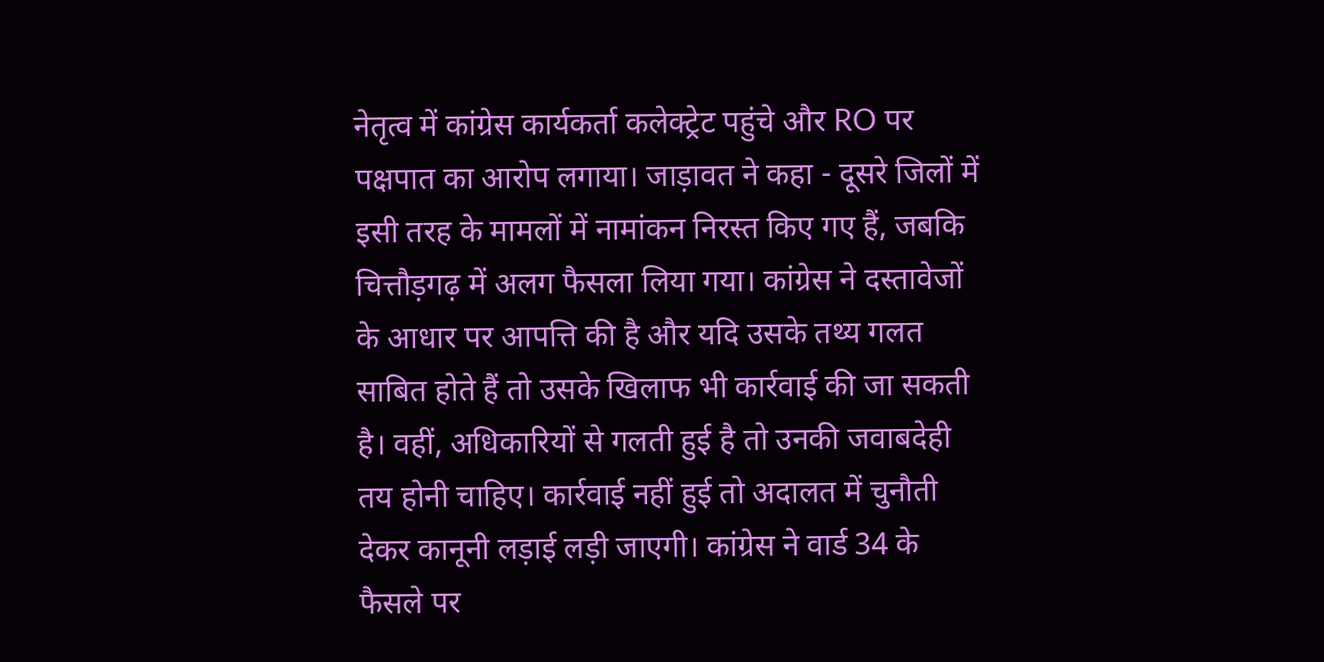नेतृत्व में कांग्रेस कार्यकर्ता कलेक्ट्रेट पहुंचे और RO पर पक्षपात का आरोप लगाया। जाड़ावत ने कहा - दूसरे जिलों में इसी तरह के मामलों में नामांकन निरस्त किए गए हैं, जबकि चित्तौड़गढ़ में अलग फैसला लिया गया। कांग्रेस ने दस्तावेजों के आधार पर आपत्ति की है और यदि उसके तथ्य गलत साबित होते हैं तो उसके खिलाफ भी कार्रवाई की जा सकती है। वहीं, अधिकारियों से गलती हुई है तो उनकी जवाबदेही तय होनी चाहिए। कार्रवाई नहीं हुई तो अदालत में चुनौती देकर कानूनी लड़ाई लड़ी जाएगी। कांग्रेस ने वार्ड 34 के फैसले पर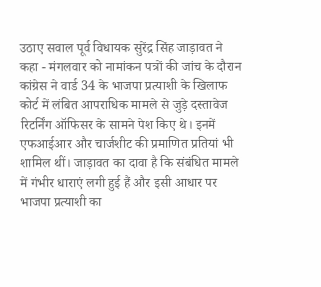उठाए सवाल पूर्व विधायक सुरेंद्र सिंह जाड़ावत ने कहा - मंगलवार को नामांकन पत्रों की जांच के दौरान कांग्रेस ने वार्ड 34 के भाजपा प्रत्याशी के खिलाफ कोर्ट में लंबित आपराधिक मामले से जुड़े दस्तावेज रिटर्निंग ऑफिसर के सामने पेश किए थे। इनमें एफआईआर और चार्जशीट की प्रमाणित प्रतियां भी शामिल थीं। जाड़ावत का दावा है कि संबंधित मामले में गंभीर धाराएं लगी हुई हैं और इसी आधार पर भाजपा प्रत्याशी का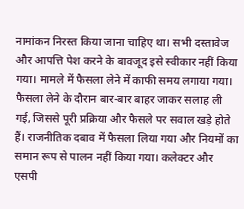नामांकन निरस्त किया जाना चाहिए था। सभी दस्तावेज और आपत्ति पेश करने के बावजूद इसे स्वीकार नहीं किया गया। मामले में फैसला लेने में काफी समय लगाया गया। फैसला लेने के दौरान बार-बार बाहर जाकर सलाह ली गई, जिससे पूरी प्रक्रिया और फैसले पर सवाल खड़े होते हैं। राजनीतिक दबाव में फैसला लिया गया और नियमों का समान रूप से पालन नहीं किया गया। कलेक्टर और एसपी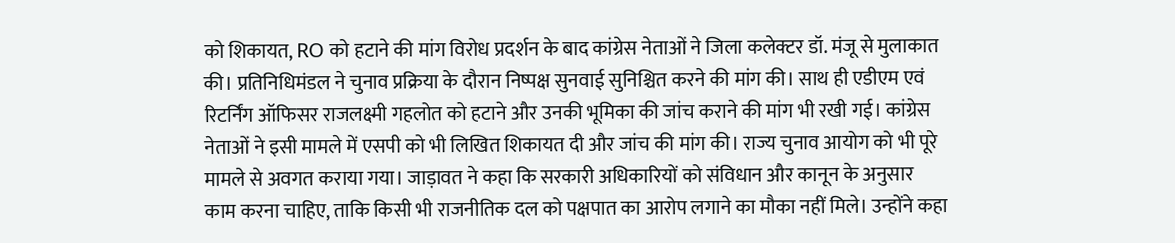को शिकायत, RO को हटाने की मांग विरोध प्रदर्शन के बाद कांग्रेस नेताओं ने जिला कलेक्टर डॉ. मंजू से मुलाकात की। प्रतिनिधिमंडल ने चुनाव प्रक्रिया के दौरान निष्पक्ष सुनवाई सुनिश्चित करने की मांग की। साथ ही एडीएम एवं रिटर्निंग ऑफिसर राजलक्ष्मी गहलोत को हटाने और उनकी भूमिका की जांच कराने की मांग भी रखी गई। कांग्रेस नेताओं ने इसी मामले में एसपी को भी लिखित शिकायत दी और जांच की मांग की। राज्य चुनाव आयोग को भी पूरे मामले से अवगत कराया गया। जाड़ावत ने कहा कि सरकारी अधिकारियों को संविधान और कानून के अनुसार काम करना चाहिए, ताकि किसी भी राजनीतिक दल को पक्षपात का आरोप लगाने का मौका नहीं मिले। उन्होंने कहा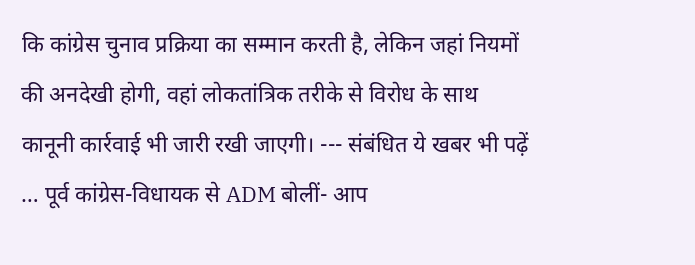कि कांग्रेस चुनाव प्रक्रिया का सम्मान करती है, लेकिन जहां नियमों की अनदेखी होगी, वहां लोकतांत्रिक तरीके से विरोध के साथ कानूनी कार्रवाई भी जारी रखी जाएगी। --- संबंधित ये खबर भी पढ़ें … पूर्व कांग्रेस-विधायक से ADM बोलीं- आप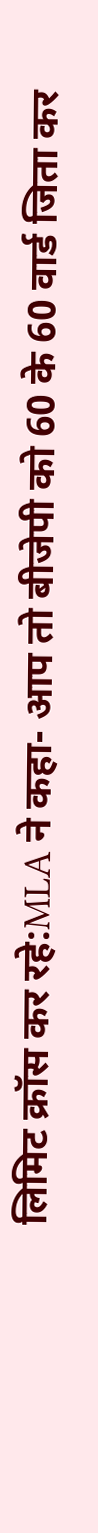लिमिट क्रॉस कर रहे:MLA ने कहा- आप तो बीजेपी को 60 के 60 वार्ड जिता कर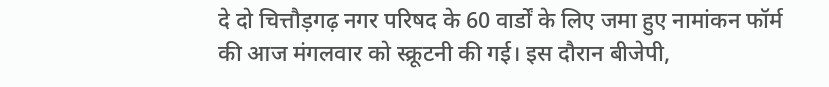दे दो चित्तौड़गढ़ नगर परिषद के 60 वार्डों के लिए जमा हुए नामांकन फॉर्म की आज मंगलवार को स्क्रूटनी की गई। इस दौरान बीजेपी,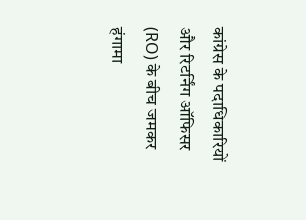कांग्रेस के पदाधिकारियों और रिटर्निंग ऑफिसर (RO) के बीच जमकर हंगामा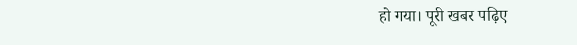हो गया। पूरी खबर पढ़िए